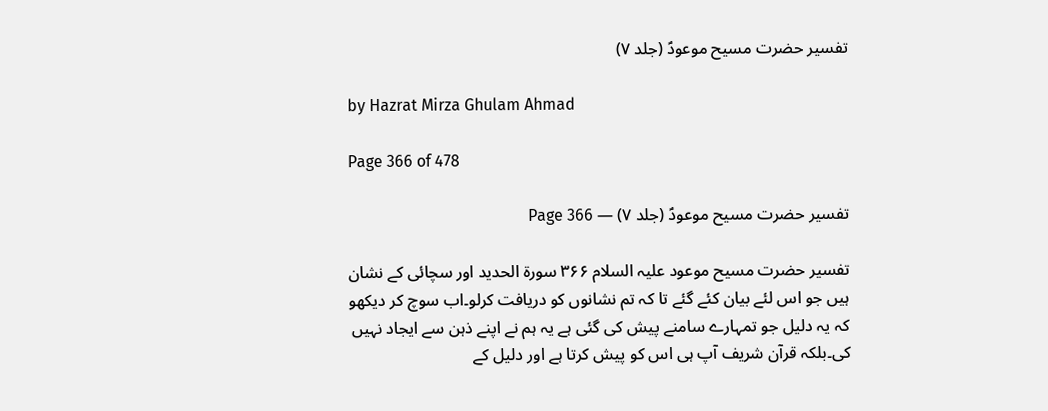تفسیر حضرت مسیح موعودؑ (جلد ۷)

by Hazrat Mirza Ghulam Ahmad

Page 366 of 478

تفسیر حضرت مسیح موعودؑ (جلد ۷) — Page 366

تفسیر حضرت مسیح موعود علیہ السلام ۳۶۶ سورة الحديد اور سچائی کے نشان ہیں جو اس لئے بیان کئے گئے تا کہ تم نشانوں کو دریافت کرلو۔اب سوچ کر دیکھو کہ یہ دلیل جو تمہارے سامنے پیش کی گئی ہے یہ ہم نے اپنے ذہن سے ایجاد نہیں کی۔بلکہ قرآن شریف آپ ہی اس کو پیش کرتا ہے اور دلیل کے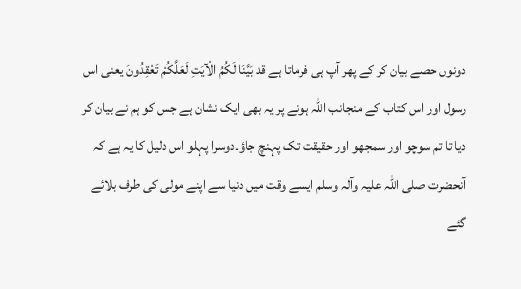دونوں حصے بیان کر کے پھر آپ ہی فرماتا ہے قد بَيَّنَا لَكُمُ الْآيَتِ لَعَلَّكُمْ تَعْقِدُونَ یعنی اس رسول اور اس کتاب کے منجانب اللہ ہونے پر یہ بھی ایک نشان ہے جس کو ہم نے بیان کر دیا تا تم سوچو اور سمجھو اور حقیقت تک پہنچ جاؤ۔دوسرا پہلو اس دلیل کا یہ ہے کہ آنحضرت صلی اللہ علیہ وآلہ وسلم ایسے وقت میں دنیا سے اپنے مولی کی طرف بلائے گئے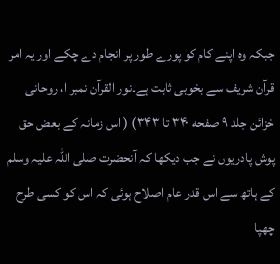جبکہ وہ اپنے کام کو پورے طور پر انجام دے چکے اور یہ امر قرآن شریف سے بخوبی ثابت ہے۔نور القرآن نمبر ا، روحانی خزائن جلد ۹ صفحه ۳۴۰ تا ۳۴۳) ( اس زمانہ کے بعض حق پوش پادریوں نے جب دیکھا کہ آنحضرت صلی اللہ علیہ وسلم کے ہاتھ سے اس قدر عام اصلاح ہوئی کہ اس کو کسی طرح چھپا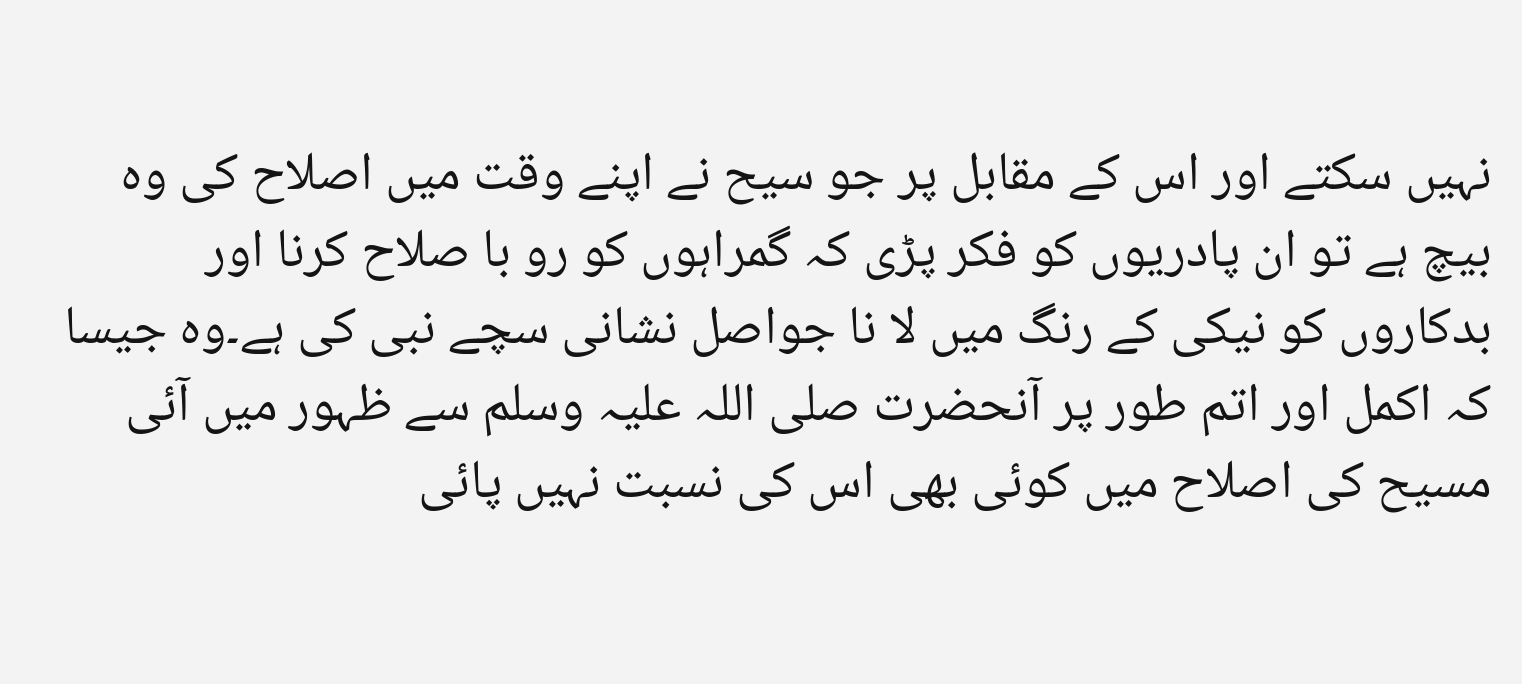نہیں سکتے اور اس کے مقابل پر جو سیح نے اپنے وقت میں اصلاح کی وہ بیچ ہے تو ان پادریوں کو فکر پڑی کہ گمراہوں کو رو با صلاح کرنا اور بدکاروں کو نیکی کے رنگ میں لا نا جواصل نشانی سچے نبی کی ہے۔وہ جیسا کہ اکمل اور اتم طور پر آنحضرت صلی اللہ علیہ وسلم سے ظہور میں آئی مسیح کی اصلاح میں کوئی بھی اس کی نسبت نہیں پائی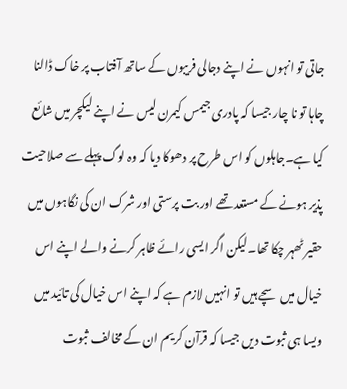جاتی تو انہوں نے اپنے دجالی فریبوں کے ساتھ آفتاب پر خاک ڈالنا چاہا تو نا چار جیسا کہ پادری جیمس کیمرن لیس نے اپنے لیکچر میں شائع کیا ہے۔جاہلوں کو اس طرح پر دھوکا دیا کہ وہ لوگ پہلے سے صلاحیت پذیر ہونے کے مستعد تھے اور بت پرستی اور شرک ان کی نگاہوں میں حقیر ٹھہر چکا تھا۔لیکن اگر ایسی رائے ظاہر کرنے والے اپنے اس خیال میں سچے ہیں تو انہیں لازم ہے کہ اپنے اس خیال کی تائید میں ویسا ہی ثبوت دیں جیسا کہ قرآن کریم ان کے مخالف ثبوت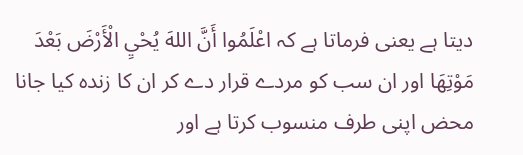دیتا ہے یعنی فرماتا ہے کہ اعْلَمُوا أَنَّ اللهَ يُحْيِ الْأَرْضَ بَعْدَ مَوْتِهَا اور ان سب کو مردے قرار دے کر ان کا زندہ کیا جانا محض اپنی طرف منسوب کرتا ہے اور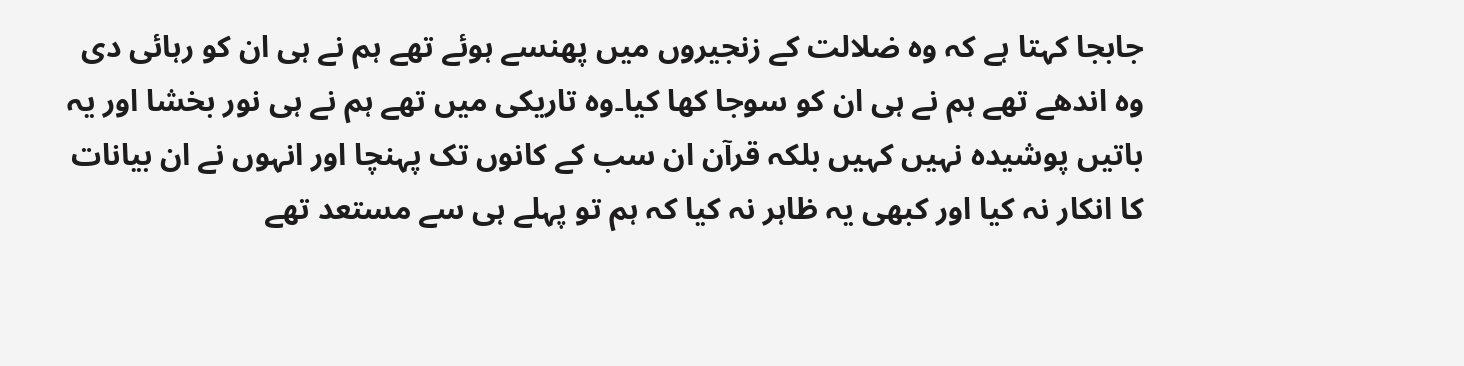جابجا کہتا ہے کہ وہ ضلالت کے زنجیروں میں پھنسے ہوئے تھے ہم نے ہی ان کو رہائی دی وہ اندھے تھے ہم نے ہی ان کو سوجا کھا کیا۔وہ تاریکی میں تھے ہم نے ہی نور بخشا اور یہ باتیں پوشیدہ نہیں کہیں بلکہ قرآن ان سب کے کانوں تک پہنچا اور انہوں نے ان بیانات کا انکار نہ کیا اور کبھی یہ ظاہر نہ کیا کہ ہم تو پہلے ہی سے مستعد تھے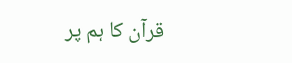قرآن کا ہم پر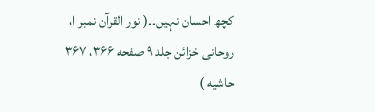کچھ احسان نہیں۔۔( نور القرآن نمبر ا، روحانی خزائن جلد ۹ صفحه ۳۶۶، ۳۶۷ حاشیه )